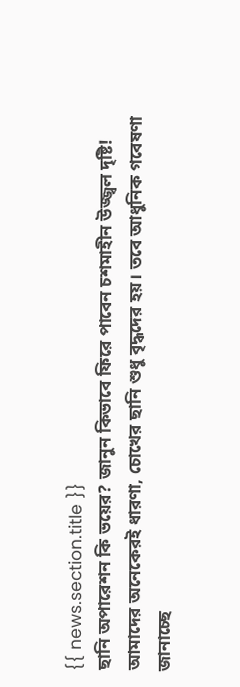{{ news.section.title }}
ছানি অপারেশন কি ভয়ের? জানুন কিভাবে ফিরে পাবেন চশমাহীন উজ্জ্বল দৃষ্টি!
আমাদের অনেকেরই ধারণা, চোখের ছানি শুধু বৃদ্ধদের হয়। তবে আধুনিক গবেষণা জানাচ্ছে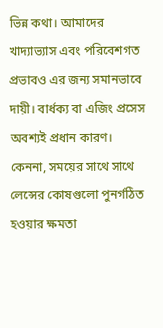ভিন্ন কথা। আমাদের খাদ্যাভ্যাস এবং পরিবেশগত প্রভাবও এর জন্য সমানভাবে দায়ী। বার্ধক্য বা এজিং প্রসেস অবশ্যই প্রধান কারণ। কেননা, সময়ের সাথে সাথে লেন্সের কোষগুলো পুনর্গঠিত হওয়ার ক্ষমতা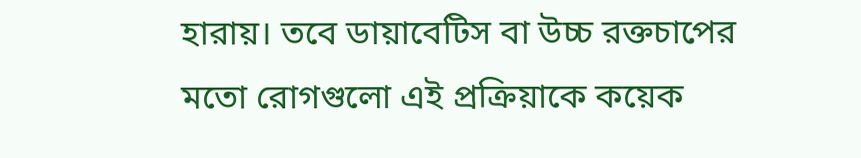হারায়। তবে ডায়াবেটিস বা উচ্চ রক্তচাপের মতো রোগগুলো এই প্রক্রিয়াকে কয়েক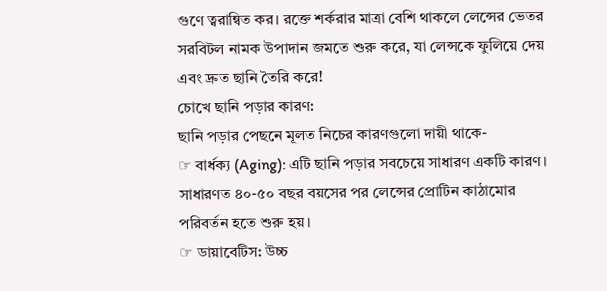গুণে ত্বরান্বিত কর। রক্তে শর্করার মাত্রা বেশি থাকলে লেন্সের ভেতর সরবিটল নামক উপাদান জমতে শুরু করে, যা লেন্সকে ফুলিয়ে দেয় এবং দ্রুত ছানি তৈরি করে!
চোখে ছানি পড়ার কারণ:
ছানি পড়ার পেছনে মূলত নিচের কারণগুলো দায়ী থাকে-
☞ বার্ধক্য (Aging): এটি ছানি পড়ার সবচেয়ে সাধারণ একটি কারণ। সাধারণত ৪০-৫০ বছর বয়সের পর লেন্সের প্রোটিন কাঠামোর পরিবর্তন হতে শুরু হয়।
☞ ডায়াবেটিস: উচ্চ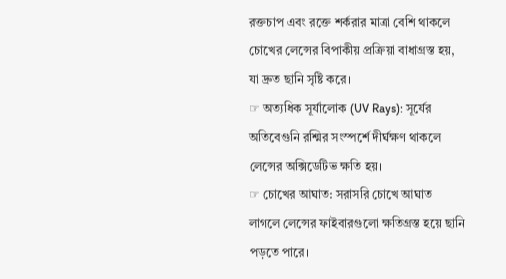রক্তচাপ এবং রক্তে শর্করার মাত্রা বেশি থাকলে চোখের লেন্সের বিপাকীয় প্রক্রিয়া বাধাগ্রস্ত হয়, যা দ্রুত ছানি সৃষ্টি করে।
☞ অত্যধিক সূর্যালোক (UV Rays): সূর্যের অতিবেগুনি রশ্মির সংস্পর্শে দীর্ঘক্ষণ থাকলে লেন্সের অক্সিডেটিভ ক্ষতি হয়।
☞ চোখের আঘাত: সরাসরি চোখে আঘাত লাগলে লেন্সের ফাইবারগুলো ক্ষতিগ্রস্ত হয়ে ছানি পড়তে পারে।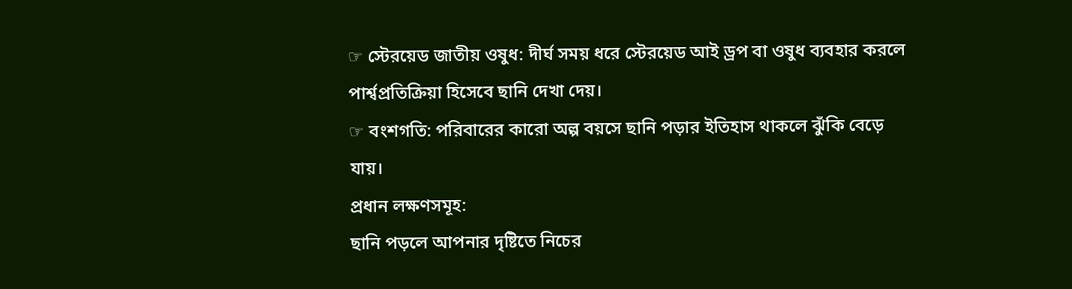☞ স্টেরয়েড জাতীয় ওষুধ: দীর্ঘ সময় ধরে স্টেরয়েড আই ড্রপ বা ওষুধ ব্যবহার করলে পার্শ্বপ্রতিক্রিয়া হিসেবে ছানি দেখা দেয়।
☞ বংশগতি: পরিবারের কারো অল্প বয়সে ছানি পড়ার ইতিহাস থাকলে ঝুঁকি বেড়ে যায়।
প্রধান লক্ষণসমূহ:
ছানি পড়লে আপনার দৃষ্টিতে নিচের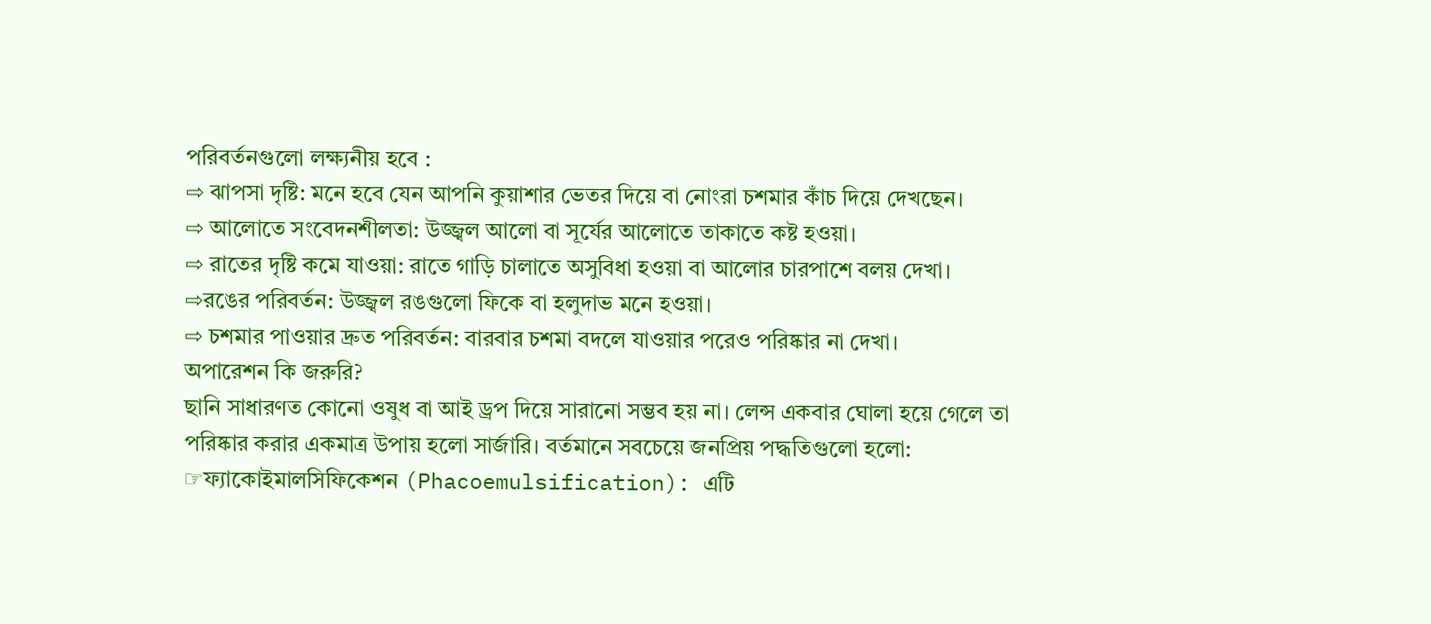পরিবর্তনগুলো লক্ষ্যনীয় হবে :
⇨ ঝাপসা দৃষ্টি: মনে হবে যেন আপনি কুয়াশার ভেতর দিয়ে বা নোংরা চশমার কাঁচ দিয়ে দেখছেন।
⇨ আলোতে সংবেদনশীলতা: উজ্জ্বল আলো বা সূর্যের আলোতে তাকাতে কষ্ট হওয়া।
⇨ রাতের দৃষ্টি কমে যাওয়া: রাতে গাড়ি চালাতে অসুবিধা হওয়া বা আলোর চারপাশে বলয় দেখা।
⇨রঙের পরিবর্তন: উজ্জ্বল রঙগুলো ফিকে বা হলুদাভ মনে হওয়া।
⇨ চশমার পাওয়ার দ্রুত পরিবর্তন: বারবার চশমা বদলে যাওয়ার পরেও পরিষ্কার না দেখা।
অপারেশন কি জরুরি?
ছানি সাধারণত কোনো ওষুধ বা আই ড্রপ দিয়ে সারানো সম্ভব হয় না। লেন্স একবার ঘোলা হয়ে গেলে তা পরিষ্কার করার একমাত্র উপায় হলো সার্জারি। বর্তমানে সবচেয়ে জনপ্রিয় পদ্ধতিগুলো হলো:
☞ফ্যাকোইমালসিফিকেশন (Phacoemulsification): এটি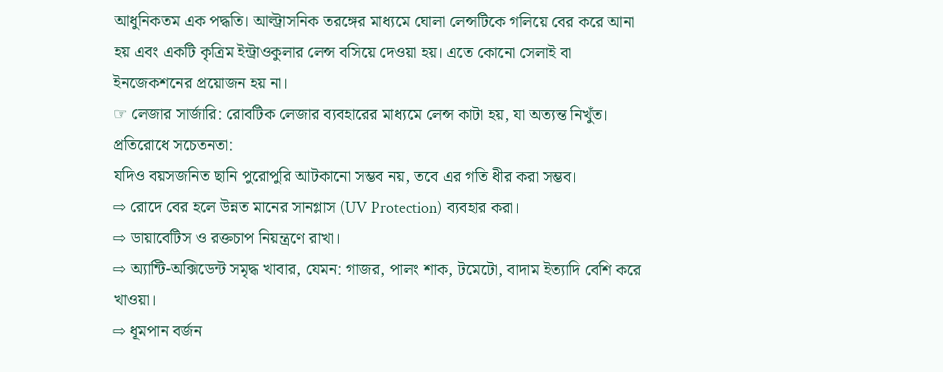আধুনিকতম এক পদ্ধতি। আল্ট্রাসনিক তরঙ্গের মাধ্যমে ঘোলা লেন্সটিকে গলিয়ে বের করে আনা হয় এবং একটি কৃত্রিম ইন্ট্রাওকুলার লেন্স বসিয়ে দেওয়া হয়। এতে কোনো সেলাই বা ইনজেকশনের প্রয়োজন হয় না।
☞ লেজার সার্জারি: রোবটিক লেজার ব্যবহারের মাধ্যমে লেন্স কাটা হয়, যা অত্যন্ত নিখুঁত।
প্রতিরোধে সচেতনতা:
যদিও বয়সজনিত ছানি পুরোপুরি আটকানো সম্ভব নয়, তবে এর গতি ধীর করা সম্ভব।
⇨ রোদে বের হলে উন্নত মানের সানগ্লাস (UV Protection) ব্যবহার করা।
⇨ ডায়াবেটিস ও রক্তচাপ নিয়ন্ত্রণে রাখা।
⇨ অ্যান্টি-অক্সিডেন্ট সমৃদ্ধ খাবার, যেমন: গাজর, পালং শাক, টমেটো, বাদাম ইত্যাদি বেশি করে খাওয়া।
⇨ ধূমপান বর্জন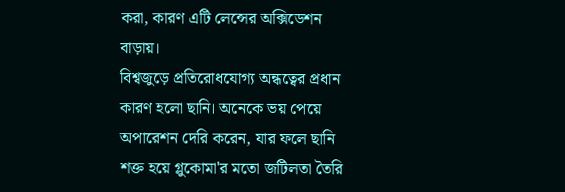করা, কারণ এটি লেন্সের অক্সিডেশন বাড়ায়।
বিশ্বজুড়ে প্রতিরোধযোগ্য অন্ধত্বের প্রধান কারণ হলো ছানি। অনেকে ভয় পেয়ে অপারেশন দেরি করেন, যার ফলে ছানি শক্ত হয়ে গ্লুকোমা'র মতো জটিলতা তৈরি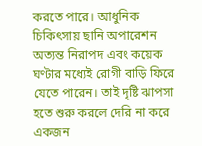করতে পারে। আধুনিক চিকিৎসায় ছানি অপারেশন অত্যন্ত নিরাপদ এবং কয়েক ঘণ্টার মধ্যেই রোগী বাড়ি ফিরে যেতে পারেন। তাই দৃষ্টি ঝাপসা হতে শুরু করলে দেরি না করে একজন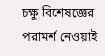চক্ষু বিশেষজ্ঞের পরামর্শ নেওয়াই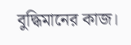বুদ্ধিমানের কাজ।